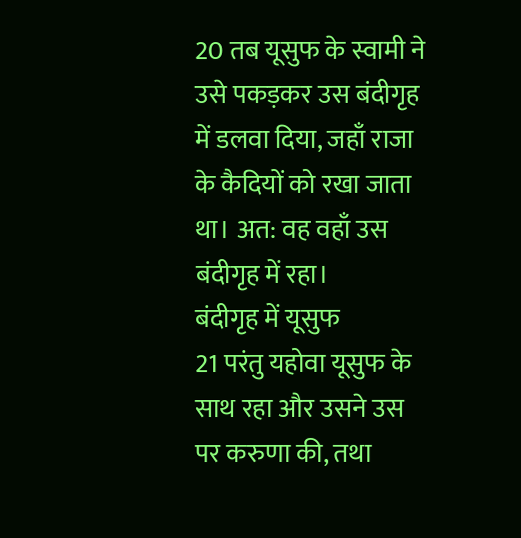20 तब यूसुफ के स्वामी ने उसे पकड़कर उस बंदीगृह में डलवा दिया, जहाँ राजा के कैदियों को रखा जाता था। अत: वह वहाँ उस बंदीगृह में रहा।
बंदीगृह में यूसुफ
21 परंतु यहोवा यूसुफ के साथ रहा और उसने उस पर करुणा की, तथा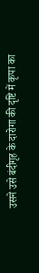उसने उसे बंदीगृह के दारोगा की दृष्टि में कृपा का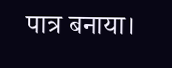पात्र बनाया।